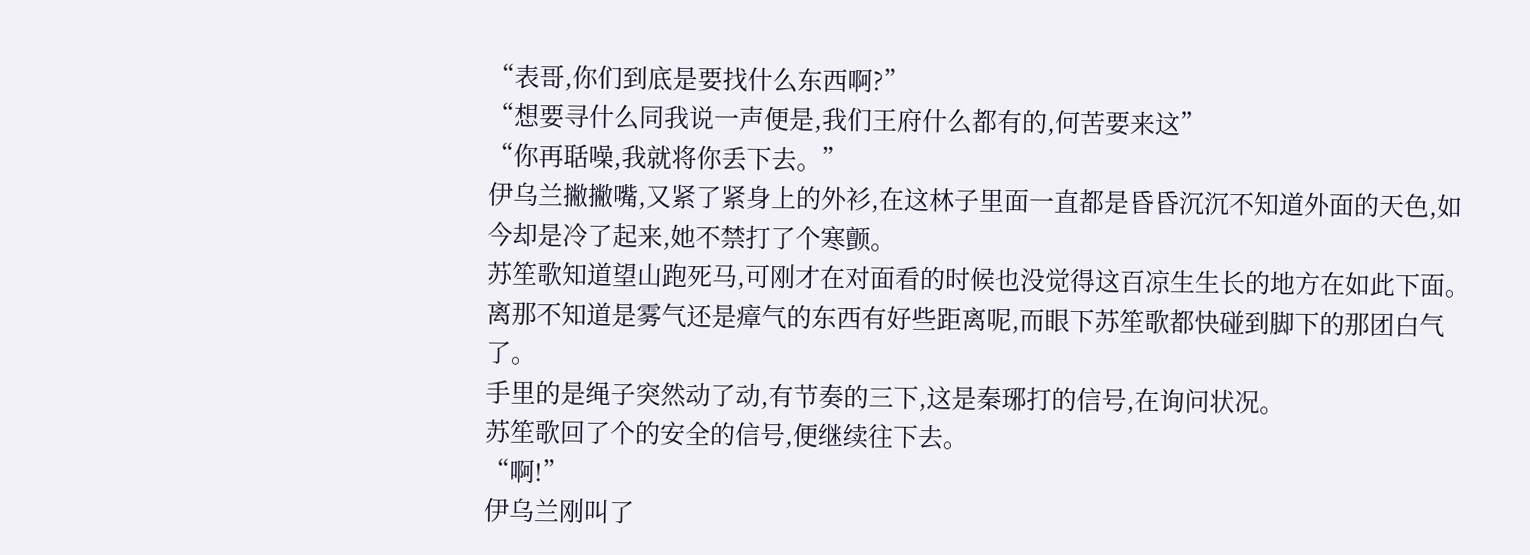“表哥,你们到底是要找什么东西啊?”
“想要寻什么同我说一声便是,我们王府什么都有的,何苦要来这”
“你再聒噪,我就将你丢下去。”
伊乌兰撇撇嘴,又紧了紧身上的外衫,在这林子里面一直都是昏昏沉沉不知道外面的天色,如今却是冷了起来,她不禁打了个寒颤。
苏笙歌知道望山跑死马,可刚才在对面看的时候也没觉得这百凉生生长的地方在如此下面。
离那不知道是雾气还是瘴气的东西有好些距离呢,而眼下苏笙歌都快碰到脚下的那团白气了。
手里的是绳子突然动了动,有节奏的三下,这是秦琊打的信号,在询问状况。
苏笙歌回了个的安全的信号,便继续往下去。
“啊!”
伊乌兰刚叫了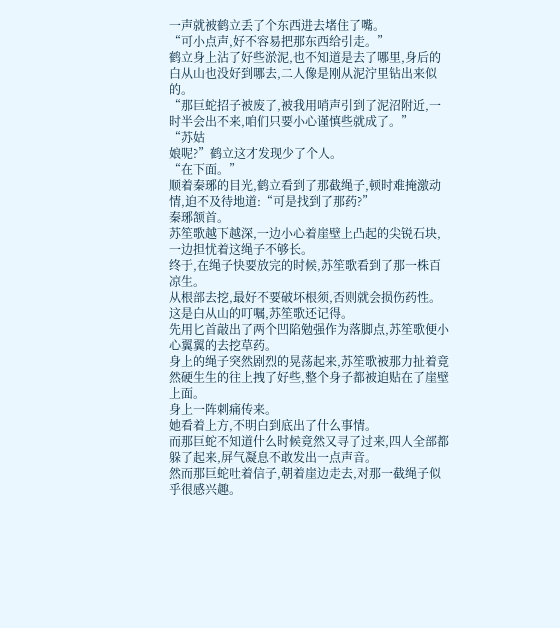一声就被鹤立丢了个东西进去堵住了嘴。
“可小点声,好不容易把那东西给引走。”
鹤立身上沾了好些淤泥,也不知道是去了哪里,身后的白从山也没好到哪去,二人像是刚从泥泞里钻出来似的。
“那巨蛇招子被废了,被我用哨声引到了泥沼附近,一时半会出不来,咱们只要小心谨慎些就成了。”
“苏姑
娘呢?”鹤立这才发现少了个人。
“在下面。”
顺着秦琊的目光,鹤立看到了那截绳子,顿时难掩激动情,迫不及待地道:“可是找到了那药?”
秦琊颔首。
苏笙歌越下越深,一边小心着崖壁上凸起的尖锐石块,一边担忧着这绳子不够长。
终于,在绳子快要放完的时候,苏笙歌看到了那一株百凉生。
从根部去挖,最好不要破坏根须,否则就会损伤药性。
这是白从山的叮嘱,苏笙歌还记得。
先用匕首敲出了两个凹陷勉强作为落脚点,苏笙歌便小心翼翼的去挖草药。
身上的绳子突然剧烈的晃荡起来,苏笙歌被那力扯着竟然硬生生的往上拽了好些,整个身子都被迫贴在了崖壁上面。
身上一阵刺痛传来。
她看着上方,不明白到底出了什么事情。
而那巨蛇不知道什么时候竟然又寻了过来,四人全部都躲了起来,屏气凝息不敢发出一点声音。
然而那巨蛇吐着信子,朝着崖边走去,对那一截绳子似乎很感兴趣。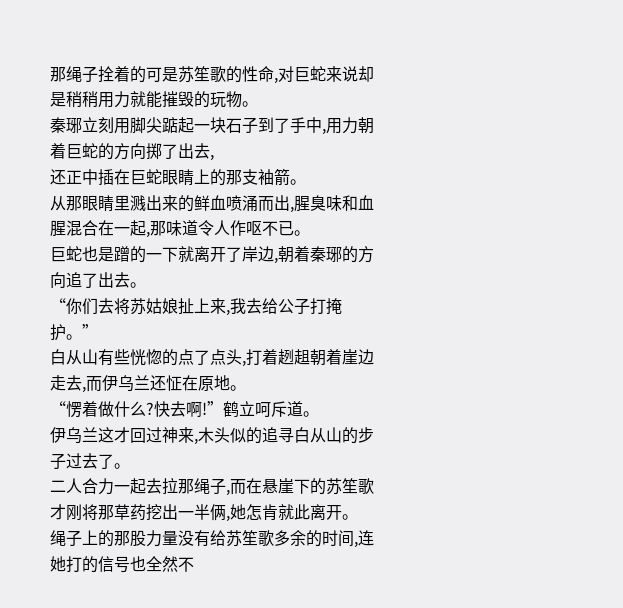那绳子拴着的可是苏笙歌的性命,对巨蛇来说却是稍稍用力就能摧毁的玩物。
秦琊立刻用脚尖踮起一块石子到了手中,用力朝着巨蛇的方向掷了出去,
还正中插在巨蛇眼睛上的那支袖箭。
从那眼睛里溅出来的鲜血喷涌而出,腥臭味和血腥混合在一起,那味道令人作呕不已。
巨蛇也是蹭的一下就离开了岸边,朝着秦琊的方向追了出去。
“你们去将苏姑娘扯上来,我去给公子打掩护。”
白从山有些恍惚的点了点头,打着趔趄朝着崖边走去,而伊乌兰还怔在原地。
“愣着做什么?快去啊!”鹤立呵斥道。
伊乌兰这才回过神来,木头似的追寻白从山的步子过去了。
二人合力一起去拉那绳子,而在悬崖下的苏笙歌才刚将那草药挖出一半俩,她怎肯就此离开。
绳子上的那股力量没有给苏笙歌多余的时间,连她打的信号也全然不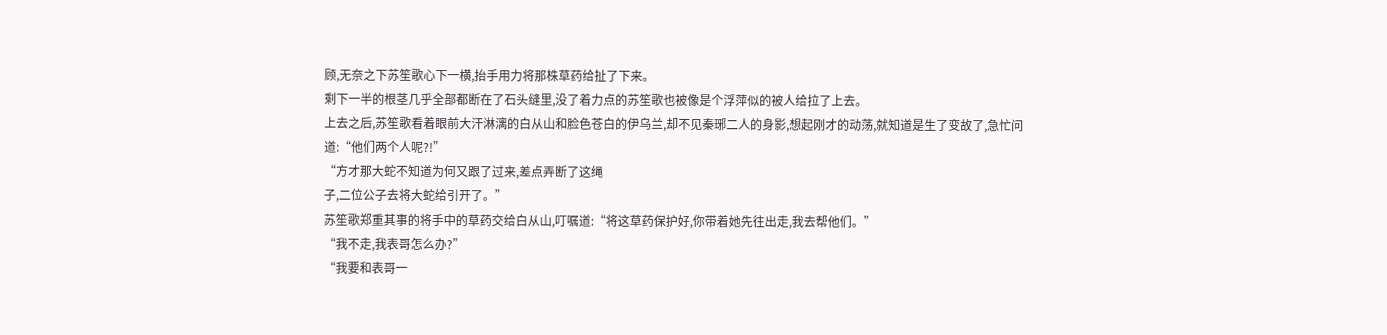顾,无奈之下苏笙歌心下一横,抬手用力将那株草药给扯了下来。
剩下一半的根茎几乎全部都断在了石头缝里,没了着力点的苏笙歌也被像是个浮萍似的被人给拉了上去。
上去之后,苏笙歌看着眼前大汗淋漓的白从山和脸色苍白的伊乌兰,却不见秦琊二人的身影,想起刚才的动荡,就知道是生了变故了,急忙问道:“他们两个人呢?!”
“方才那大蛇不知道为何又跟了过来,差点弄断了这绳
子,二位公子去将大蛇给引开了。”
苏笙歌郑重其事的将手中的草药交给白从山,叮嘱道:“将这草药保护好,你带着她先往出走,我去帮他们。”
“我不走,我表哥怎么办?”
“我要和表哥一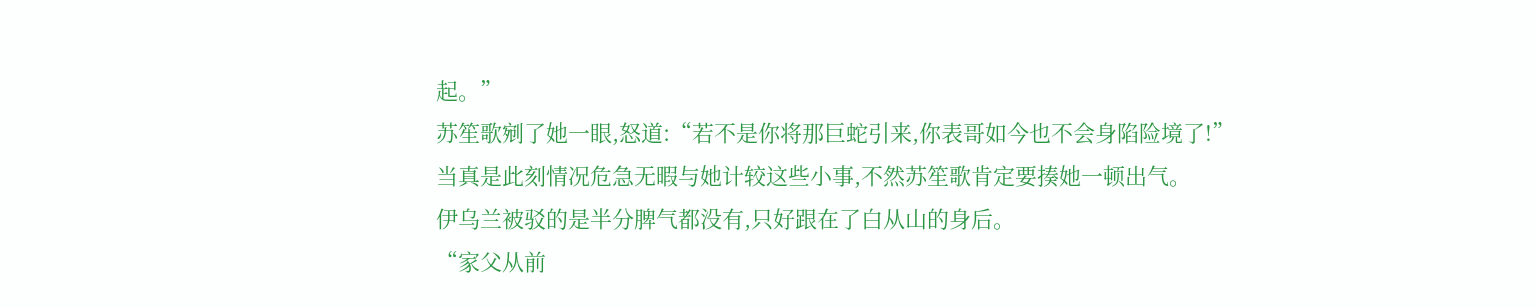起。”
苏笙歌剜了她一眼,怒道:“若不是你将那巨蛇引来,你表哥如今也不会身陷险境了!”
当真是此刻情况危急无暇与她计较这些小事,不然苏笙歌肯定要揍她一顿出气。
伊乌兰被驳的是半分脾气都没有,只好跟在了白从山的身后。
“家父从前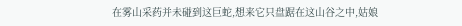在雾山采药并未碰到这巨蛇,想来它只盘踞在这山谷之中,姑娘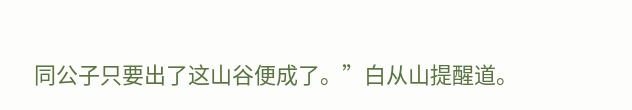同公子只要出了这山谷便成了。”白从山提醒道。